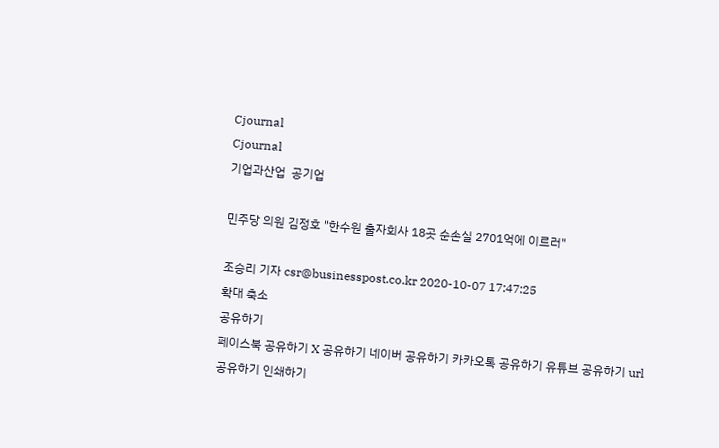Cjournal
Cjournal
기업과산업  공기업

민주당 의원 김정호 "한수원 출자회사 18곳 순손실 2701억에 이르러"

조승리 기자 csr@businesspost.co.kr 2020-10-07 17:47:25
확대 축소
공유하기
페이스북 공유하기 X 공유하기 네이버 공유하기 카카오톡 공유하기 유튜브 공유하기 url 공유하기 인쇄하기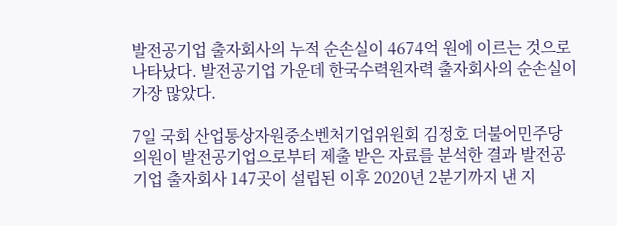발전공기업 출자회사의 누적 순손실이 4674억 원에 이르는 것으로 나타났다. 발전공기업 가운데 한국수력원자력 출자회사의 순손실이 가장 많았다.

7일 국회 산업통상자원중소벤처기업위원회 김정호 더불어민주당 의원이 발전공기업으로부터 제출 받은 자료를 분석한 결과 발전공기업 출자회사 147곳이 설립된 이후 2020년 2분기까지 낸 지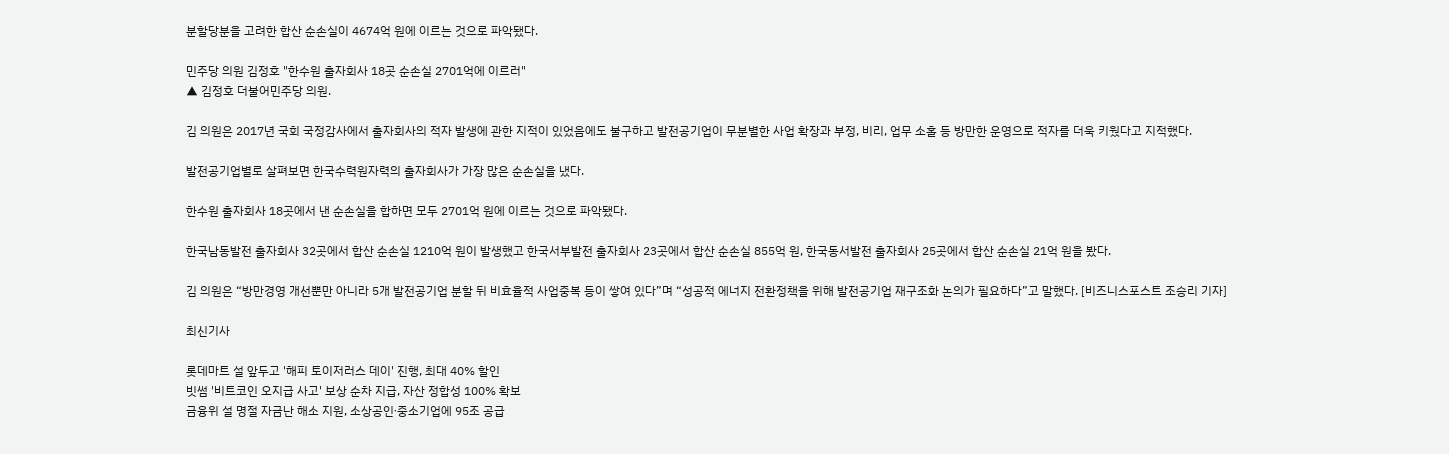분할당분을 고려한 합산 순손실이 4674억 원에 이르는 것으로 파악됐다.

민주당 의원 김정호 "한수원 출자회사 18곳 순손실 2701억에 이르러"
▲ 김정호 더불어민주당 의원.

김 의원은 2017년 국회 국정감사에서 출자회사의 적자 발생에 관한 지적이 있었음에도 불구하고 발전공기업이 무분별한 사업 확장과 부정, 비리, 업무 소홀 등 방만한 운영으로 적자를 더욱 키웠다고 지적했다.

발전공기업별로 살펴보면 한국수력원자력의 출자회사가 가장 많은 순손실을 냈다.

한수원 출자회사 18곳에서 낸 순손실을 합하면 모두 2701억 원에 이르는 것으로 파악됐다.

한국남동발전 출자회사 32곳에서 합산 순손실 1210억 원이 발생했고 한국서부발전 출자회사 23곳에서 합산 순손실 855억 원, 한국동서발전 출자회사 25곳에서 합산 순손실 21억 원을 봤다.

김 의원은 “방만경영 개선뿐만 아니라 5개 발전공기업 분할 뒤 비효율적 사업중복 등이 쌓여 있다”며 “성공적 에너지 전환정책을 위해 발전공기업 재구조화 논의가 필요하다”고 말했다. [비즈니스포스트 조승리 기자]

최신기사

롯데마트 설 앞두고 '해피 토이저러스 데이' 진행, 최대 40% 할인
빗썸 '비트코인 오지급 사고' 보상 순차 지급, 자산 정합성 100% 확보
금융위 설 명절 자금난 해소 지원, 소상공인ᐧ중소기업에 95조 공급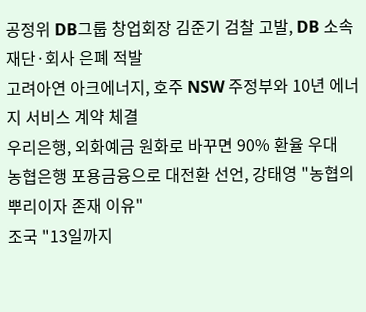공정위 DB그룹 창업회장 김준기 검찰 고발, DB 소속 재단·회사 은폐 적발
고려아연 아크에너지, 호주 NSW 주정부와 10년 에너지 서비스 계약 체결
우리은행, 외화예금 원화로 바꾸면 90% 환율 우대
농협은행 포용금융으로 대전환 선언, 강태영 "농협의 뿌리이자 존재 이유"
조국 "13일까지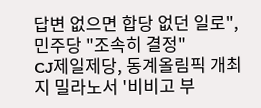답변 없으면 합당 없던 일로", 민주당 "조속히 결정"
CJ제일제당, 동계올림픽 개최지 밀라노서 '비비고 부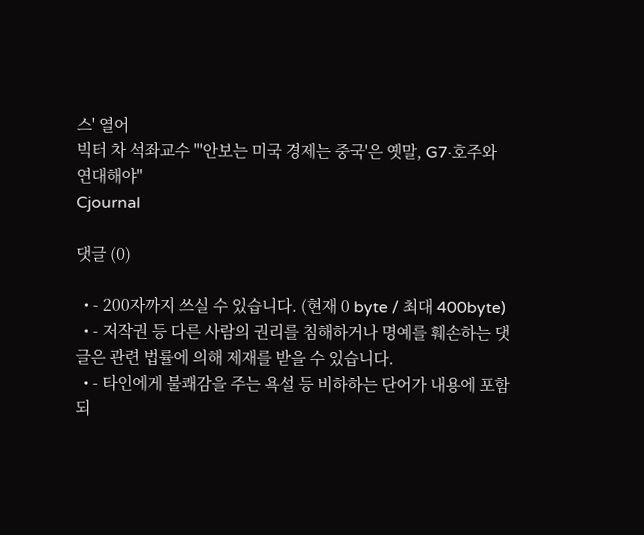스' 열어
빅터 차 석좌교수 "'안보는 미국 경제는 중국'은 옛말, G7·호주와 연대해야"
Cjournal

댓글 (0)

  • - 200자까지 쓰실 수 있습니다. (현재 0 byte / 최대 400byte)
  • - 저작권 등 다른 사람의 권리를 침해하거나 명예를 훼손하는 댓글은 관련 법률에 의해 제재를 받을 수 있습니다.
  • - 타인에게 불쾌감을 주는 욕설 등 비하하는 단어가 내용에 포함되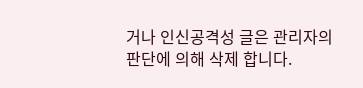거나 인신공격성 글은 관리자의 판단에 의해 삭제 합니다.